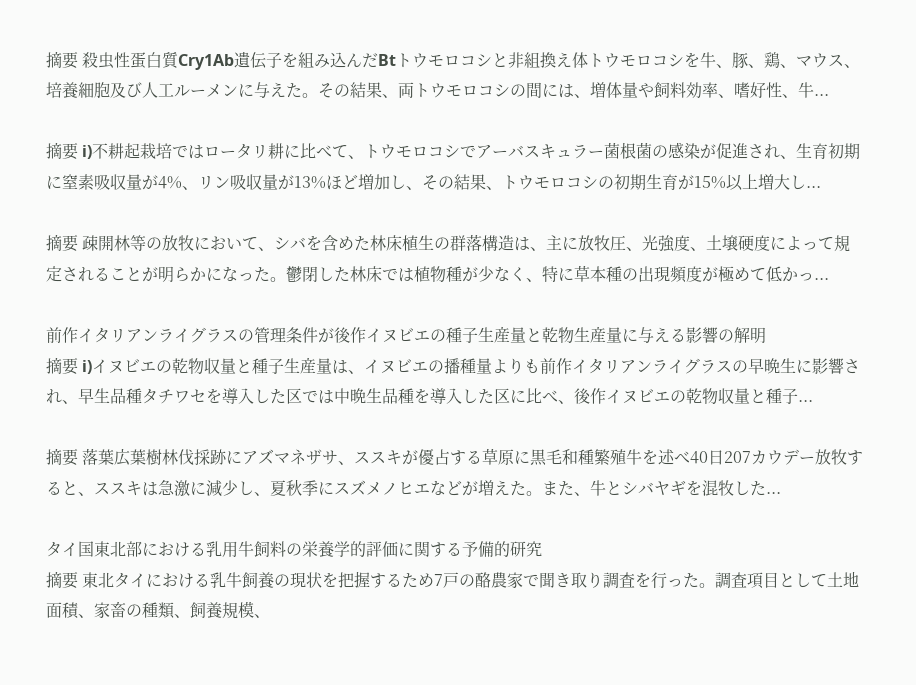摘要 殺虫性蛋白質Cry1Ab遺伝子を組み込んだBtトウモロコシと非組換え体トウモロコシを牛、豚、鶏、マウス、培養細胞及び人工ルーメンに与えた。その結果、両トウモロコシの間には、増体量や飼料効率、嗜好性、牛...

摘要 i)不耕起栽培ではロータリ耕に比べて、トウモロコシでアーバスキュラー菌根菌の感染が促進され、生育初期に窒素吸収量が4%、リン吸収量が13%ほど増加し、その結果、トウモロコシの初期生育が15%以上増大し...

摘要 疎開林等の放牧において、シバを含めた林床植生の群落構造は、主に放牧圧、光強度、土壌硬度によって規定されることが明らかになった。鬱閉した林床では植物種が少なく、特に草本種の出現頻度が極めて低かっ...

前作イタリアンライグラスの管理条件が後作イヌビエの種子生産量と乾物生産量に与える影響の解明
摘要 i)イヌビエの乾物収量と種子生産量は、イヌビエの播種量よりも前作イタリアンライグラスの早晩生に影響され、早生品種タチワセを導入した区では中晩生品種を導入した区に比べ、後作イヌビエの乾物収量と種子...

摘要 落葉広葉樹林伐採跡にアズマネザサ、ススキが優占する草原に黒毛和種繁殖牛を述べ40日207カウデー放牧すると、ススキは急激に減少し、夏秋季にスズメノヒエなどが増えた。また、牛とシバヤギを混牧した...

タイ国東北部における乳用牛飼料の栄養学的評価に関する予備的研究
摘要 東北タイにおける乳牛飼養の現状を把握するため7戸の酪農家で聞き取り調査を行った。調査項目として土地面積、家畜の種類、飼養規模、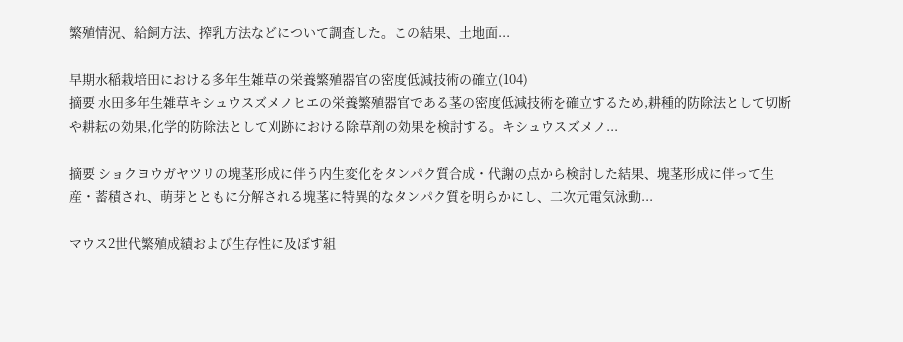繁殖情況、給飼方法、搾乳方法などについて調査した。この結果、土地面...

早期水稲栽培田における多年生雑草の栄養繁殖器官の密度低減技術の確立(104)
摘要 水田多年生雑草キシュウスズメノヒエの栄養繁殖器官である茎の密度低減技術を確立するため,耕種的防除法として切断や耕耘の効果,化学的防除法として刈跡における除草剤の効果を検討する。キシュウスズメノ...

摘要 ショクヨウガヤツリの塊茎形成に伴う内生変化をタンパク質合成・代謝の点から検討した結果、塊茎形成に伴って生産・蓄積され、萌芽とともに分解される塊茎に特異的なタンパク質を明らかにし、二次元電気泳動...

マウス2世代繁殖成績および生存性に及ぼす組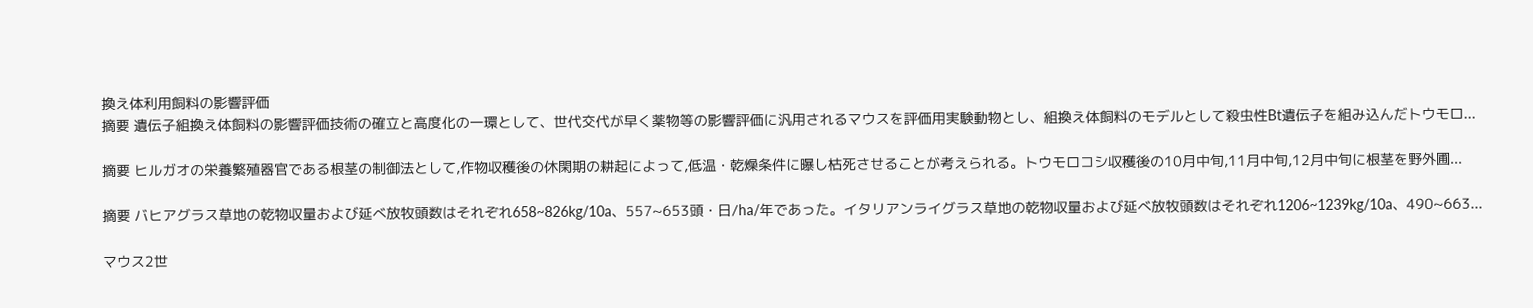換え体利用飼料の影響評価
摘要 遺伝子組換え体飼料の影響評価技術の確立と高度化の一環として、世代交代が早く薬物等の影響評価に汎用されるマウスを評価用実験動物とし、組換え体飼料のモデルとして殺虫性Bt遺伝子を組み込んだトウモロ...

摘要 ヒルガオの栄養繁殖器官である根茎の制御法として,作物収穫後の休閑期の耕起によって,低温・乾燥条件に曝し枯死させることが考えられる。トウモロコシ収穫後の10月中旬,11月中旬,12月中旬に根茎を野外圃...

摘要 バヒアグラス草地の乾物収量および延べ放牧頭数はそれぞれ658~826kg/10a、557~653頭・日/ha/年であった。イタリアンライグラス草地の乾物収量および延べ放牧頭数はそれぞれ1206~1239kg/10a、490~663...

マウス2世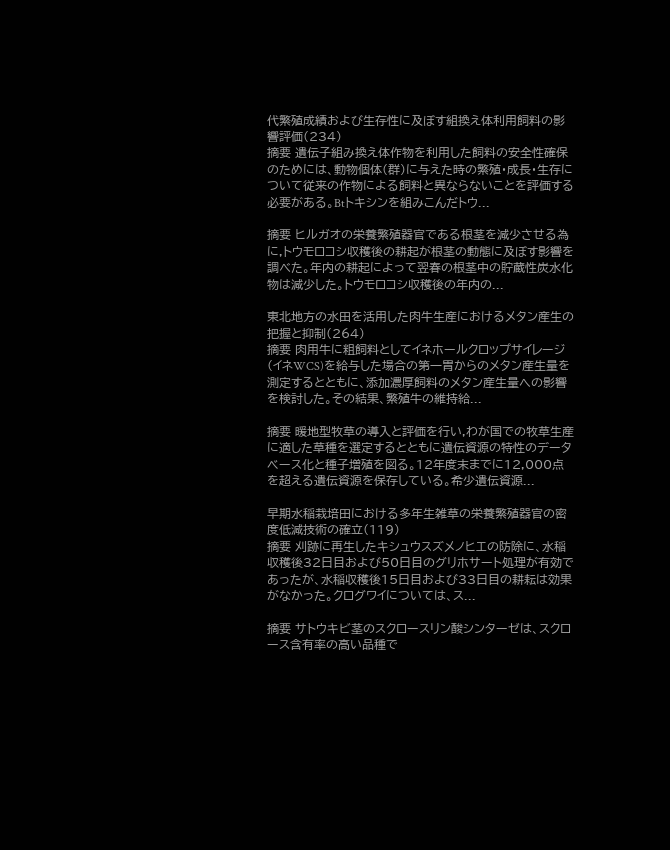代繁殖成績および生存性に及ぼす組換え体利用飼料の影響評価(234)
摘要 遺伝子組み換え体作物を利用した飼料の安全性確保のためには、動物個体(群)に与えた時の繁殖・成長・生存について従来の作物による飼料と異ならないことを評価する必要がある。Btトキシンを組みこんだトウ...

摘要 ヒルガオの栄養繁殖器官である根茎を減少させる為に,トウモロコシ収穫後の耕起が根茎の動態に及ぼす影響を調べた。年内の耕起によって翌春の根茎中の貯蔵性炭水化物は減少した。トウモロコシ収穫後の年内の...

東北地方の水田を活用した肉牛生産におけるメタン産生の把握と抑制(264)
摘要 肉用牛に粗飼料としてイネホールクロップサイレージ(イネWCS)を給与した場合の第一胃からのメタン産生量を測定するとともに、添加濃厚飼料のメタン産生量への影響を検討した。その結果、繁殖牛の維持給...

摘要 暖地型牧草の導入と評価を行い,わが国での牧草生産に適した草種を選定するとともに遺伝資源の特性のデータベース化と種子増殖を図る。12年度末までに12,000点を超える遺伝資源を保存している。希少遺伝資源...

早期水稲栽培田における多年生雑草の栄養繁殖器官の密度低減技術の確立(119)
摘要 刈跡に再生したキシュウスズメノヒエの防除に、水稲収穫後32日目および50日目のグリホサート処理が有効であったが、水稲収穫後15日目および33日目の耕耘は効果がなかった。クログワイについては、ス...

摘要 サトウキビ茎のスクロースリン酸シンターゼは、スクロース含有率の高い品種で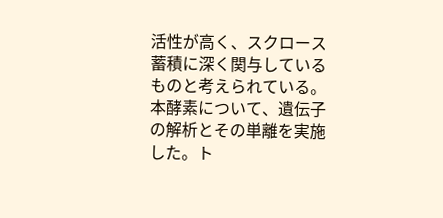活性が高く、スクロース蓄積に深く関与しているものと考えられている。本酵素について、遺伝子の解析とその単離を実施した。ト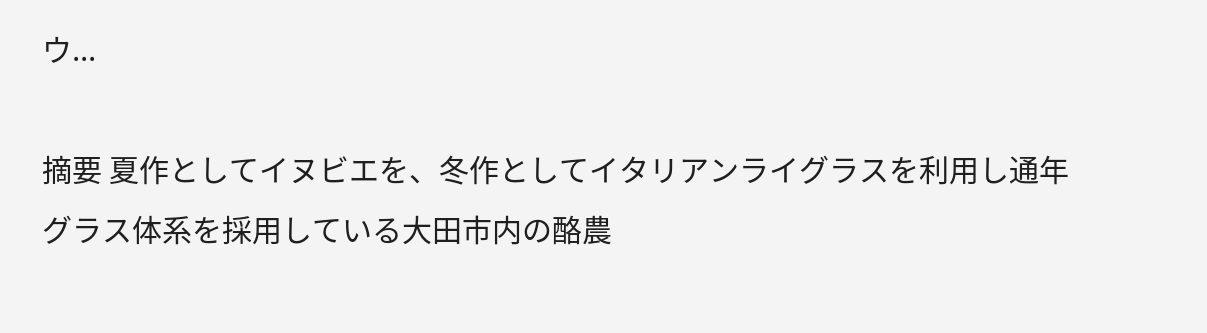ウ...

摘要 夏作としてイヌビエを、冬作としてイタリアンライグラスを利用し通年グラス体系を採用している大田市内の酪農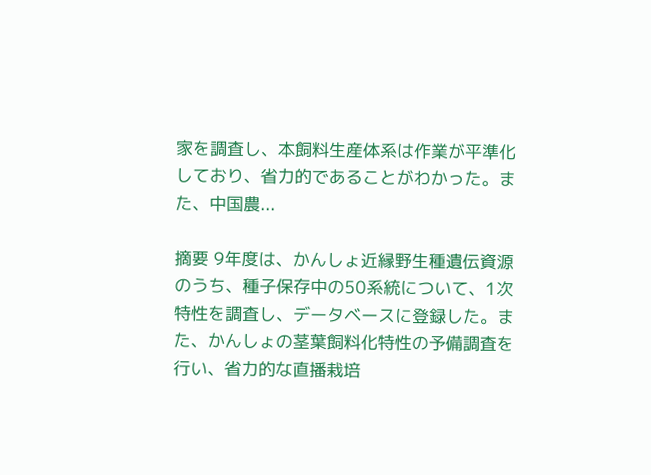家を調査し、本飼料生産体系は作業が平準化しており、省力的であることがわかった。また、中国農...

摘要 9年度は、かんしょ近縁野生種遺伝資源のうち、種子保存中の50系統について、1次特性を調査し、データベースに登録した。また、かんしょの茎葉飼料化特性の予備調査を行い、省力的な直播栽培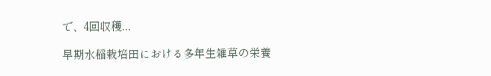で、4回収穫...

早期水稲栽培田における多年生雑草の栄養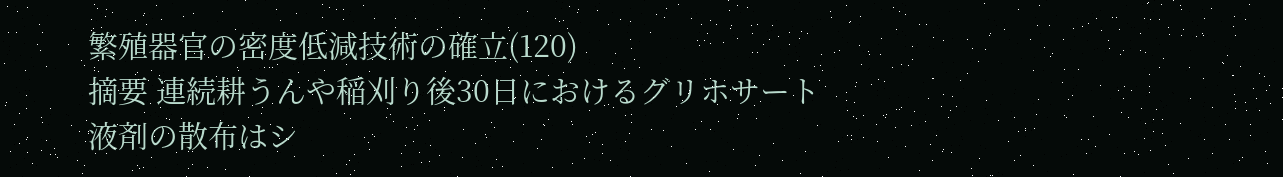繁殖器官の密度低減技術の確立(120)
摘要 連続耕うんや稲刈り後30日におけるグリホサート液剤の散布はシ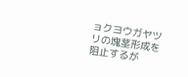ョクヨウガヤツリの塊茎形成を阻止するが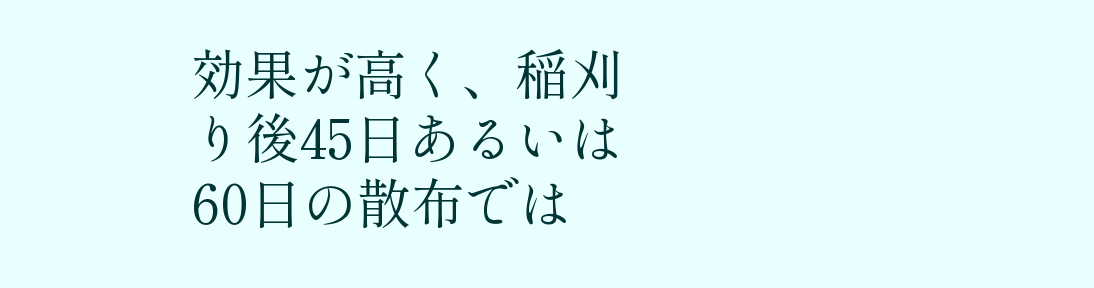効果が高く、稲刈り後45日あるいは60日の散布では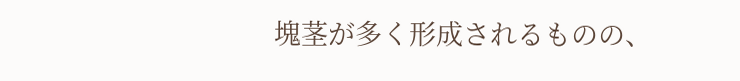塊茎が多く形成されるものの、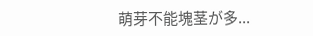萌芽不能塊茎が多...